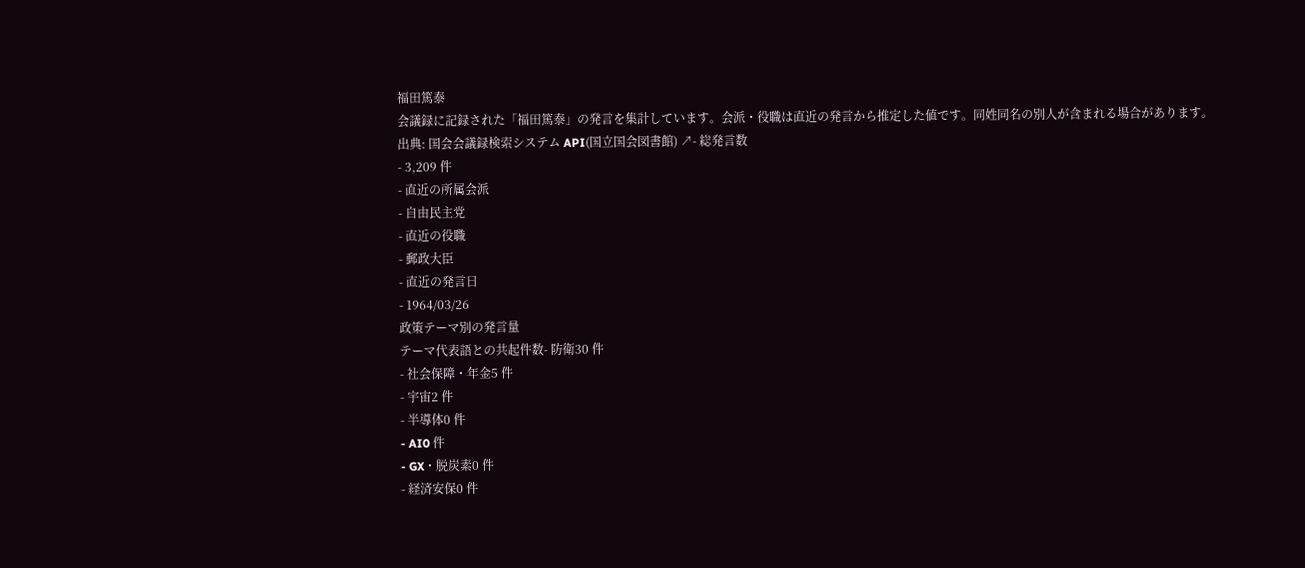福田篤泰
会議録に記録された「福田篤泰」の発言を集計しています。会派・役職は直近の発言から推定した値です。同姓同名の別人が含まれる場合があります。
出典: 国会会議録検索システム API(国立国会図書館) ↗- 総発言数
- 3,209 件
- 直近の所属会派
- 自由民主党
- 直近の役職
- 郵政大臣
- 直近の発言日
- 1964/03/26
政策テーマ別の発言量
テーマ代表語との共起件数- 防衛30 件
- 社会保障・年金5 件
- 宇宙2 件
- 半導体0 件
- AI0 件
- GX・脱炭素0 件
- 経済安保0 件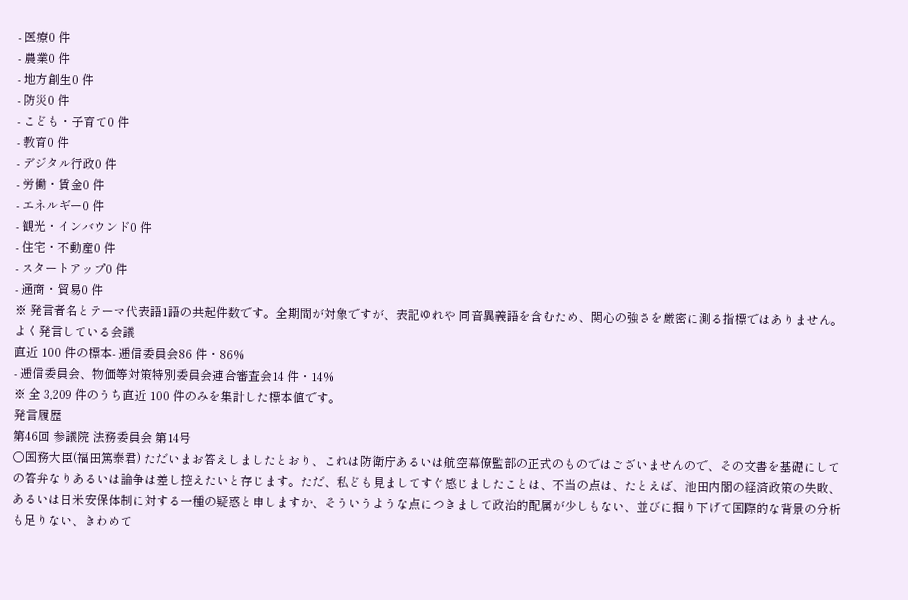- 医療0 件
- 農業0 件
- 地方創生0 件
- 防災0 件
- こども・子育て0 件
- 教育0 件
- デジタル行政0 件
- 労働・賃金0 件
- エネルギー0 件
- 観光・インバウンド0 件
- 住宅・不動産0 件
- スタートアップ0 件
- 通商・貿易0 件
※ 発言者名とテーマ代表語1語の共起件数です。全期間が対象ですが、表記ゆれや 同音異義語を含むため、関心の強さを厳密に測る指標ではありません。
よく発言している会議
直近 100 件の標本- 逓信委員会86 件・86%
- 逓信委員会、物価等対策特別委員会連合審査会14 件・14%
※ 全 3,209 件のうち直近 100 件のみを集計した標本値です。
発言履歴
第46回 参議院 法務委員会 第14号
○国務大臣(福田篤泰君) ただいまお答えしましたとおり、これは防衛庁あるいは航空幕僚監部の正式のものではございませんので、その文書を基礎にしての答弁なりあるいは論争は差し控えたいと存じます。ただ、私ども見ましてすぐ感じましたことは、不当の点は、たとえば、池田内閣の経済政策の失敗、あるいは日米安保体制に対する一種の疑惑と申しますか、そういうような点につきまして政治的配属が少しもない、並びに掘り下げて国際的な背景の分析も足りない、きわめて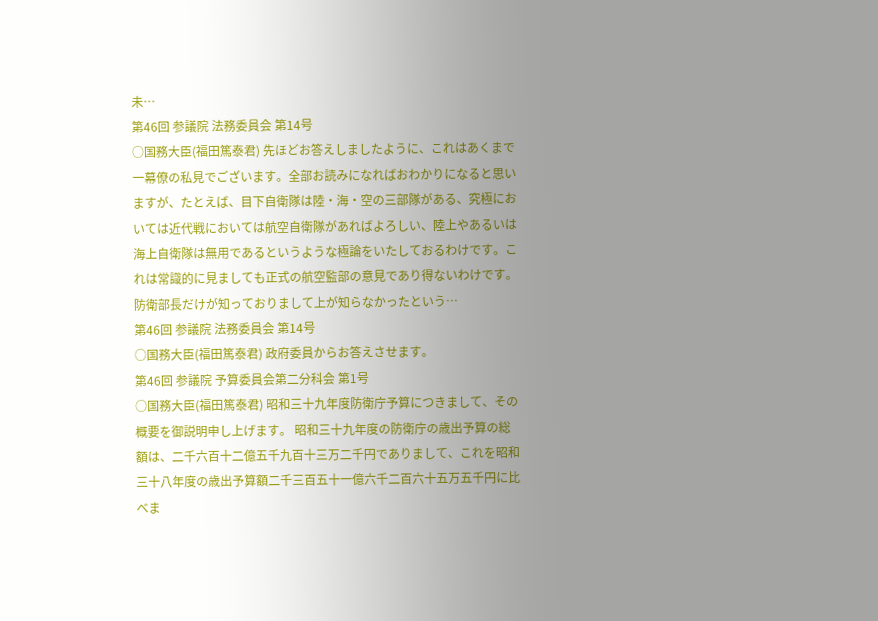未…
第46回 参議院 法務委員会 第14号
○国務大臣(福田篤泰君) 先ほどお答えしましたように、これはあくまで一幕僚の私見でございます。全部お読みになればおわかりになると思いますが、たとえば、目下自衛隊は陸・海・空の三部隊がある、究極においては近代戦においては航空自衛隊があればよろしい、陸上やあるいは海上自衛隊は無用であるというような極論をいたしておるわけです。これは常識的に見ましても正式の航空監部の意見であり得ないわけです。防衛部長だけが知っておりまして上が知らなかったという…
第46回 参議院 法務委員会 第14号
○国務大臣(福田篤泰君) 政府委員からお答えさせます。
第46回 参議院 予算委員会第二分科会 第1号
○国務大臣(福田篤泰君) 昭和三十九年度防衛庁予算につきまして、その概要を御説明申し上げます。 昭和三十九年度の防衛庁の歳出予算の総額は、二千六百十二億五千九百十三万二千円でありまして、これを昭和三十八年度の歳出予算額二千三百五十一億六千二百六十五万五千円に比べま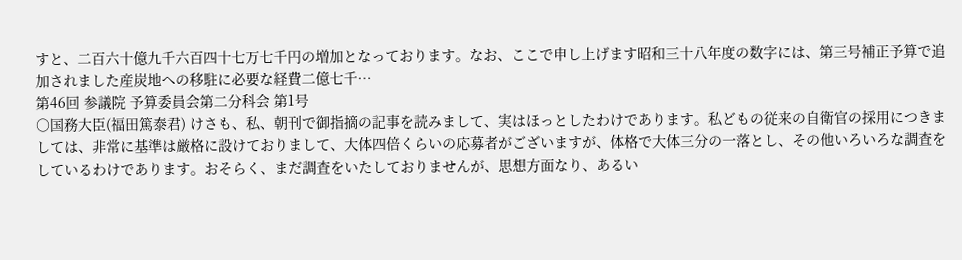すと、二百六十億九千六百四十七万七千円の増加となっております。なお、ここで申し上げます昭和三十八年度の数字には、第三号補正予算で追加されました産炭地への移駐に必要な経費二億七千…
第46回 参議院 予算委員会第二分科会 第1号
○国務大臣(福田篤泰君) けさも、私、朝刊で御指摘の記事を読みまして、実はほっとしたわけであります。私どもの従来の自衛官の採用につきましては、非常に基準は厳格に設けておりまして、大体四倍くらいの応募者がございますが、体格で大体三分の一落とし、その他いろいろな調査をしているわけであります。おそらく、まだ調査をいたしておりませんが、思想方面なり、あるい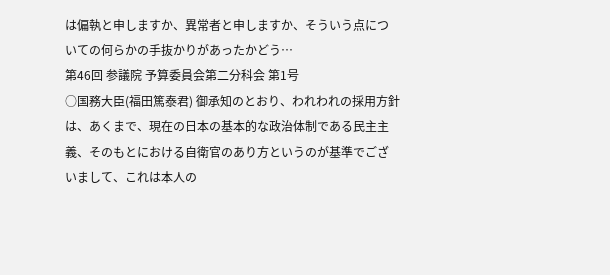は偏執と申しますか、異常者と申しますか、そういう点についての何らかの手抜かりがあったかどう…
第46回 参議院 予算委員会第二分科会 第1号
○国務大臣(福田篤泰君) 御承知のとおり、われわれの採用方針は、あくまで、現在の日本の基本的な政治体制である民主主義、そのもとにおける自衛官のあり方というのが基準でございまして、これは本人の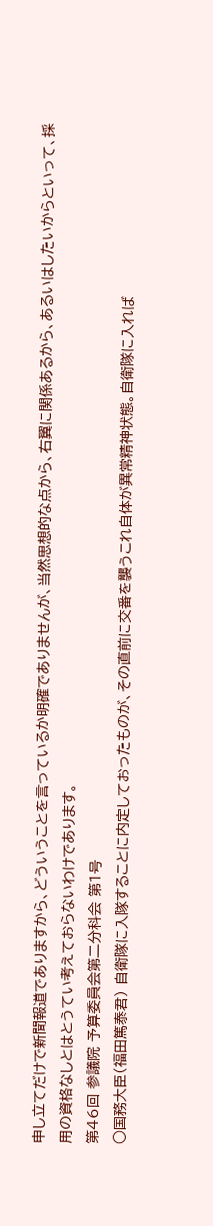申し立てだけで新聞報道でありますから、どういうことを言っているか明確でありませんが、当然思想的な点から、右翼に関係あるから、あるいはしたいからといって、採用の資格なしとはとうてい考えておらないわけであります。
第46回 参議院 予算委員会第二分科会 第1号
○国務大臣(福田篤泰君) 自衛隊に入隊することに内定しておったものが、その直前に交番を襲うこれ自体が異常精神状態。自衛隊に入れば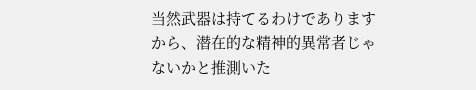当然武器は持てるわけでありますから、潜在的な精神的異常者じゃないかと推測いた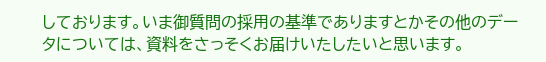しております。いま御質問の採用の基準でありますとかその他のデータについては、資料をさっそくお届けいたしたいと思います。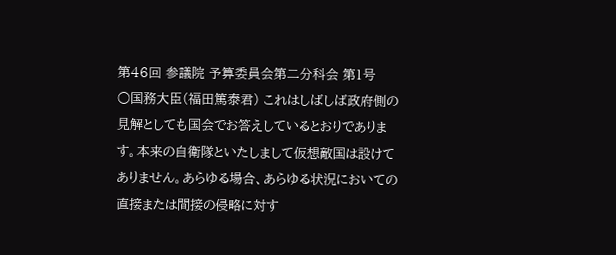第46回 参議院 予算委員会第二分科会 第1号
○国務大臣(福田篤泰君) これはしばしば政府側の見解としても国会でお答えしているとおりであります。本来の自衛隊といたしまして仮想敵国は設けてありません。あらゆる場合、あらゆる状況においての直接または間接の侵略に対す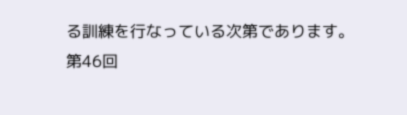る訓練を行なっている次第であります。
第46回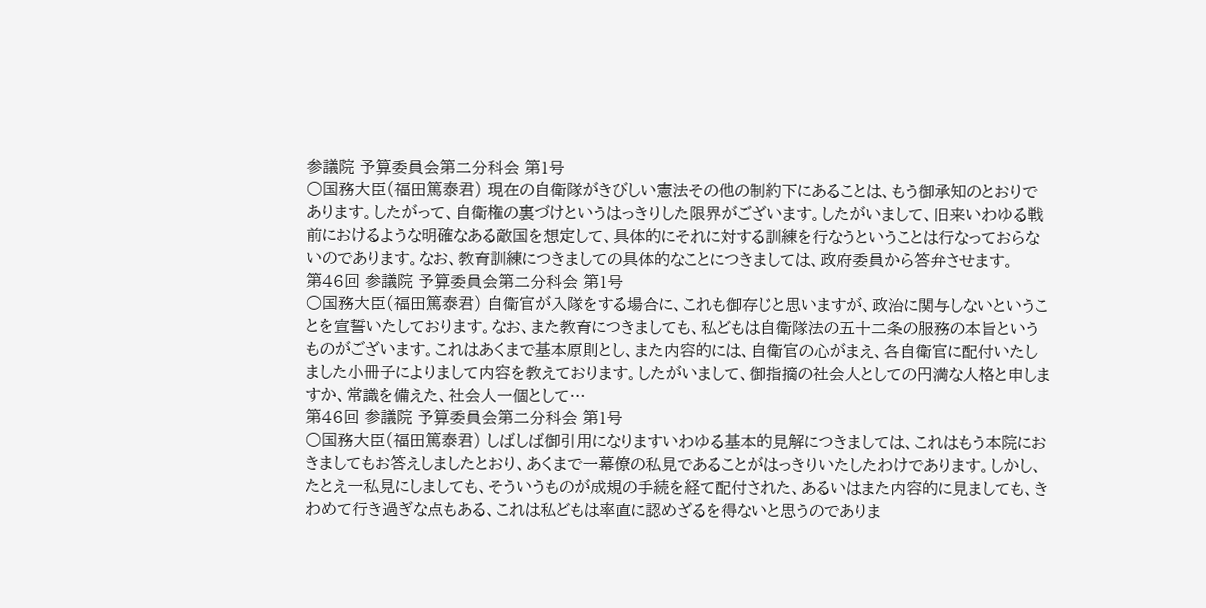参議院 予算委員会第二分科会 第1号
○国務大臣(福田篤泰君) 現在の自衛隊がきびしい憲法その他の制約下にあることは、もう御承知のとおりであります。したがって、自衛権の裏づけというはっきりした限界がございます。したがいまして、旧来いわゆる戦前におけるような明確なある敵国を想定して、具体的にそれに対する訓練を行なうということは行なっておらないのであります。なお、教育訓練につきましての具体的なことにつきましては、政府委員から答弁させます。
第46回 参議院 予算委員会第二分科会 第1号
○国務大臣(福田篤泰君) 自衛官が入隊をする場合に、これも御存じと思いますが、政治に関与しないということを宣誓いたしております。なお、また教育につきましても、私どもは自衛隊法の五十二条の服務の本旨というものがございます。これはあくまで基本原則とし、また内容的には、自衛官の心がまえ、各自衛官に配付いたしました小冊子によりまして内容を教えております。したがいまして、御指摘の社会人としての円満な人格と申しますか、常識を備えた、社会人一個として…
第46回 参議院 予算委員会第二分科会 第1号
○国務大臣(福田篤泰君) しばしば御引用になりますいわゆる基本的見解につきましては、これはもう本院におきましてもお答えしましたとおり、あくまで一幕僚の私見であることがはっきりいたしたわけであります。しかし、たとえ一私見にしましても、そういうものが成規の手続を経て配付された、あるいはまた内容的に見ましても、きわめて行き過ぎな点もある、これは私どもは率直に認めざるを得ないと思うのでありま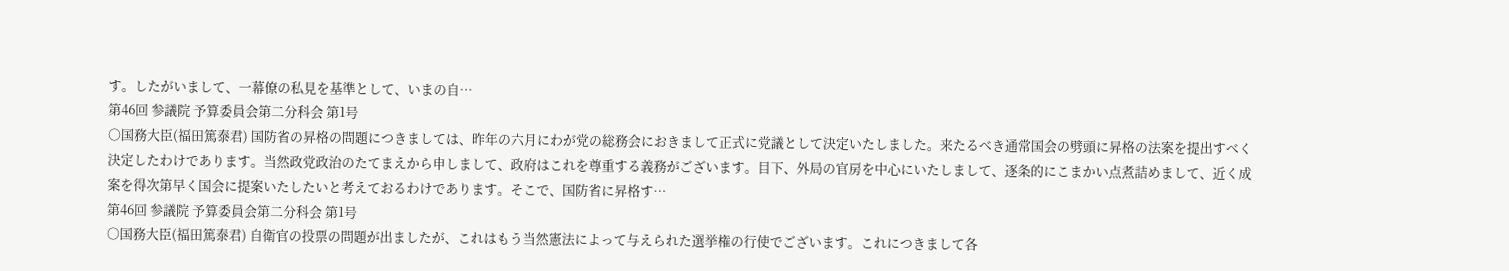す。したがいまして、一幕僚の私見を基準として、いまの自…
第46回 参議院 予算委員会第二分科会 第1号
○国務大臣(福田篤泰君) 国防省の昇格の問題につきましては、昨年の六月にわが党の総務会におきまして正式に党議として決定いたしました。来たるべき通常国会の劈頭に昇格の法案を提出すべく決定したわけであります。当然政党政治のたてまえから申しまして、政府はこれを尊重する義務がございます。目下、外局の官房を中心にいたしまして、逐条的にこまかい点煮詰めまして、近く成案を得次第早く国会に提案いたしたいと考えておるわけであります。そこで、国防省に昇格す…
第46回 参議院 予算委員会第二分科会 第1号
○国務大臣(福田篤泰君) 自衛官の投票の問題が出ましたが、これはもう当然憲法によって与えられた選挙権の行使でございます。これにつきまして各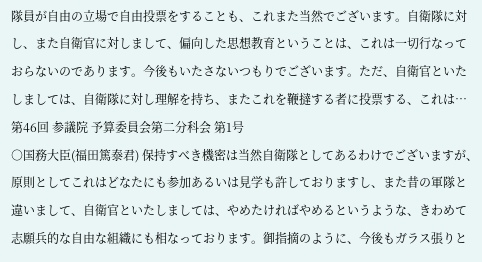隊員が自由の立場で自由投票をすることも、これまた当然でございます。自衛隊に対し、また自衛官に対しまして、偏向した思想教育ということは、これは一切行なっておらないのであります。今後もいたさないつもりでございます。ただ、自衛官といたしましては、自衛隊に対し理解を持ち、またこれを鞭撻する者に投票する、これは…
第46回 参議院 予算委員会第二分科会 第1号
○国務大臣(福田篤泰君) 保持すべき機密は当然自衛隊としてあるわけでございますが、原則としてこれはどなたにも参加あるいは見学も許しておりますし、また昔の軍隊と違いまして、自衛官といたしましては、やめたければやめるというような、きわめて志願兵的な自由な組織にも相なっております。御指摘のように、今後もガラス張りと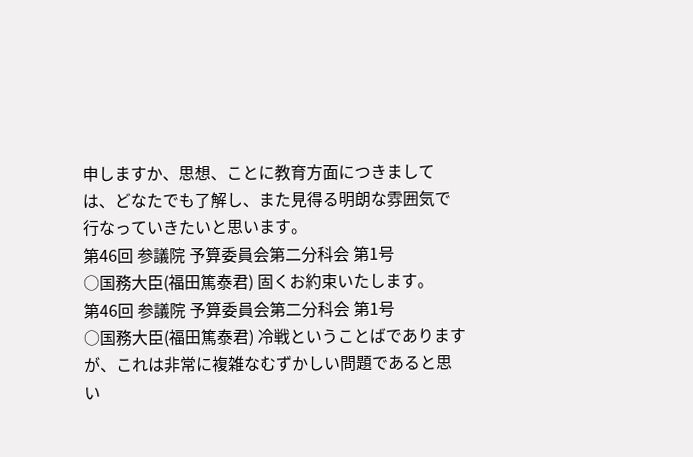申しますか、思想、ことに教育方面につきましては、どなたでも了解し、また見得る明朗な雰囲気で行なっていきたいと思います。
第46回 参議院 予算委員会第二分科会 第1号
○国務大臣(福田篤泰君) 固くお約束いたします。
第46回 参議院 予算委員会第二分科会 第1号
○国務大臣(福田篤泰君) 冷戦ということばでありますが、これは非常に複雑なむずかしい問題であると思い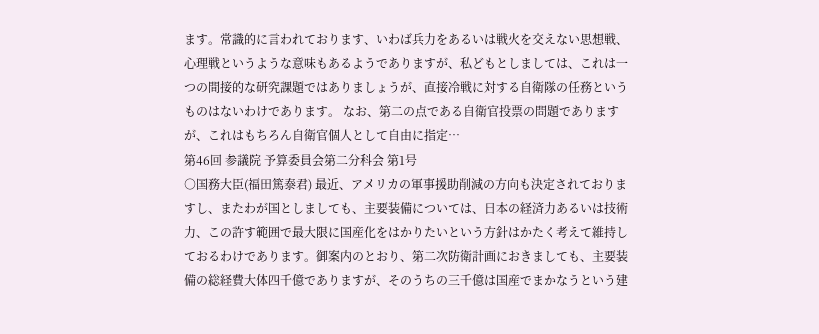ます。常識的に言われております、いわば兵力をあるいは戦火を交えない思想戦、心理戦というような意味もあるようでありますが、私どもとしましては、これは一つの間接的な研究課題ではありましょうが、直接冷戦に対する自衛隊の任務というものはないわけであります。 なお、第二の点である自衛官投票の問題でありますが、これはもちろん自衛官個人として自由に指定…
第46回 参議院 予算委員会第二分科会 第1号
○国務大臣(福田篤泰君) 最近、アメリカの軍事援助削減の方向も決定されておりますし、またわが国としましても、主要装備については、日本の経済力あるいは技術力、この許す範囲で最大限に国産化をはかりたいという方針はかたく考えて維持しておるわけであります。御案内のとおり、第二次防衛計画におきましても、主要装備の総経費大体四千億でありますが、そのうちの三千億は国産でまかなうという建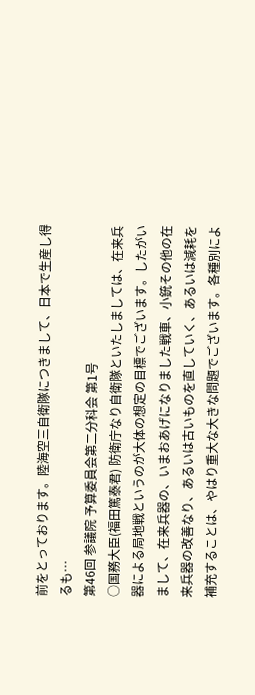前をとっております。陸海空三自衛隊につきまして、日本で生産し得るも…
第46回 参議院 予算委員会第二分科会 第1号
○国務大臣(福田篤泰君) 防衛庁なり自衛隊といたしましては、在来兵器による局地戦というのが大体の想定の目標でございます。したがいまして、在来兵器の、いまおあげになりました戦車、小銃その他の在来兵器の改善なり、あるいは古いものを直していく、あるいは減耗を補充することは、やはり重大な大きな問題でございます。各種別によ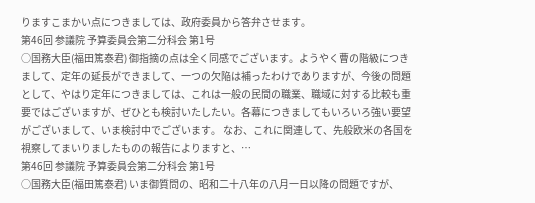りますこまかい点につきましては、政府委員から答弁させます。
第46回 参議院 予算委員会第二分科会 第1号
○国務大臣(福田篤泰君) 御指摘の点は全く同感でございます。ようやく曹の階級につきまして、定年の延長ができまして、一つの欠陥は補ったわけでありますが、今後の問題として、やはり定年につきましては、これは一般の民間の職業、職域に対する比較も重要ではございますが、ぜひとも検討いたしたい。各幕につきましてもいろいろ強い要望がございまして、いま検討中でございます。 なお、これに関連して、先般欧米の各国を視察してまいりましたものの報告によりますと、…
第46回 参議院 予算委員会第二分科会 第1号
○国務大臣(福田篤泰君) いま御質問の、昭和二十八年の八月一日以降の問題ですが、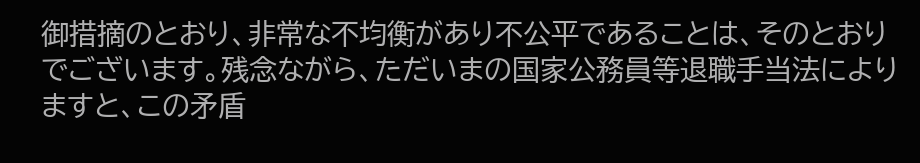御措摘のとおり、非常な不均衡があり不公平であることは、そのとおりでございます。残念ながら、ただいまの国家公務員等退職手当法によりますと、この矛盾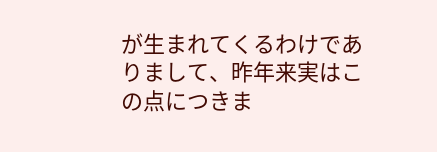が生まれてくるわけでありまして、昨年来実はこの点につきま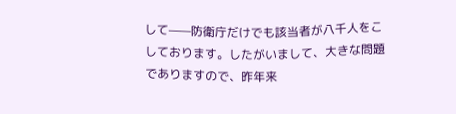して——防衛庁だけでも該当者が八千人をこしております。したがいまして、大きな問題でありますので、昨年来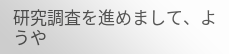研究調査を進めまして、ようや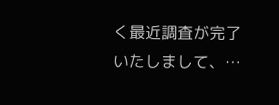く最近調査が完了いたしまして、…